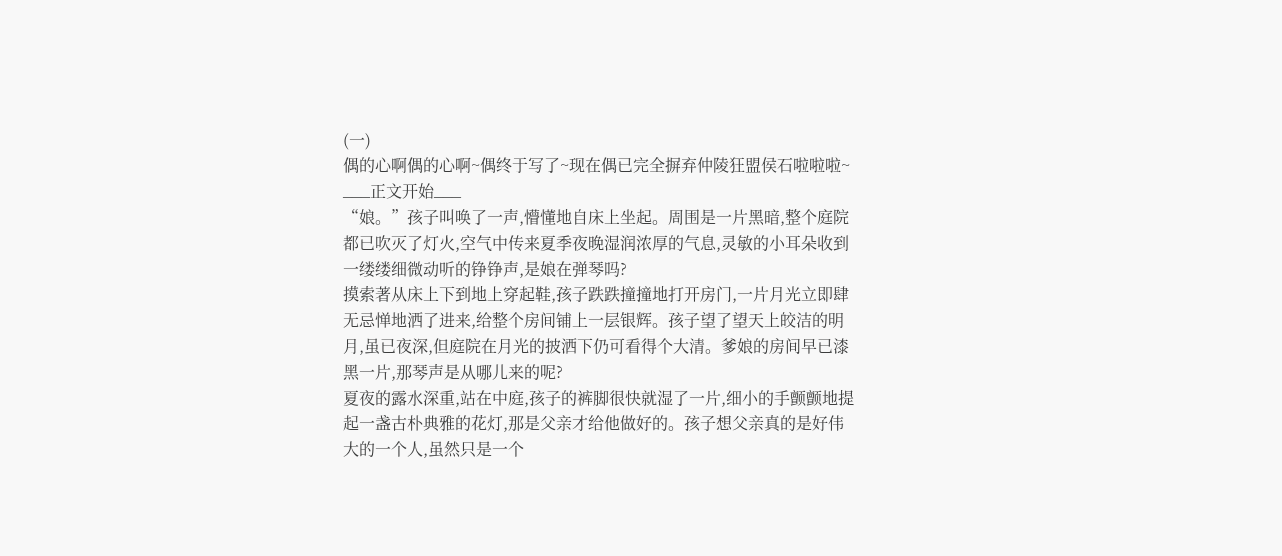(一)
偶的心啊偶的心啊~偶终于写了~现在偶已完全摒弃仲陵狂盟侯石啦啦啦~
___正文开始___
“娘。”孩子叫唤了一声,懵懂地自床上坐起。周围是一片黑暗,整个庭院都已吹灭了灯火,空气中传来夏季夜晚湿润浓厚的气息,灵敏的小耳朵收到一缕缕细微动听的铮铮声,是娘在弹琴吗?
摸索著从床上下到地上穿起鞋,孩子跌跌撞撞地打开房门,一片月光立即肆无忌惮地洒了进来,给整个房间铺上一层银辉。孩子望了望天上皎洁的明月,虽已夜深,但庭院在月光的披洒下仍可看得个大清。爹娘的房间早已漆黑一片,那琴声是从哪儿来的呢?
夏夜的露水深重,站在中庭,孩子的裤脚很快就湿了一片,细小的手颤颤地提起一盏古朴典雅的花灯,那是父亲才给他做好的。孩子想父亲真的是好伟大的一个人,虽然只是一个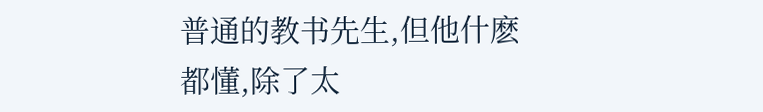普通的教书先生,但他什麽都懂,除了太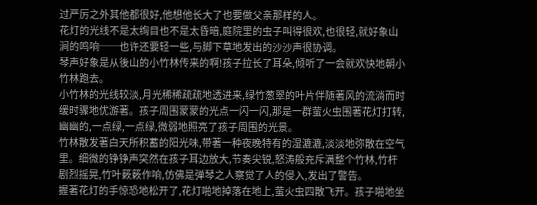过严厉之外其他都很好,他想他长大了也要做父亲那样的人。
花灯的光线不是太绚目也不是太昏暗,庭院里的虫子叫得很欢,也很轻,就好象山涧的鸣响──也许还要轻一些,与脚下草地发出的沙沙声很协调。
琴声好象是从後山的小竹林传来的啊!孩子拉长了耳朵,倾听了一会就欢快地朝小竹林跑去。
小竹林的光线较淡,月光稀稀疏疏地透进来,绿竹葱翠的叶片伴随著风的流淌而时缓时骤地优游著。孩子周围蒙蒙的光点一闪一闪,那是一群萤火虫围著花灯打转,幽幽的,一点绿,一点绿,微弱地照亮了孩子周围的光景。
竹林散发著白天所积蓄的阳光味,带著一种夜晚特有的湿漉漉,淡淡地弥散在空气里。细微的铮铮声突然在孩子耳边放大,节奏尖锐,怒涛般充斥满整个竹林,竹杆剧烈摇晃,竹叶簌簌作响,仿佛是弹琴之人察觉了人的侵入,发出了警告。
握著花灯的手惊恐地松开了,花灯啪地掉落在地上,萤火虫四散飞开。孩子啪地坐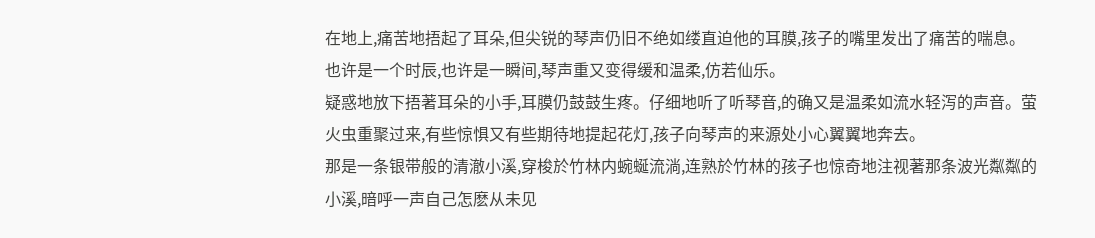在地上,痛苦地捂起了耳朵,但尖锐的琴声仍旧不绝如缕直迫他的耳膜,孩子的嘴里发出了痛苦的喘息。
也许是一个时辰,也许是一瞬间,琴声重又变得缓和温柔,仿若仙乐。
疑惑地放下捂著耳朵的小手,耳膜仍鼓鼓生疼。仔细地听了听琴音,的确又是温柔如流水轻泻的声音。萤火虫重聚过来,有些惊惧又有些期待地提起花灯,孩子向琴声的来源处小心翼翼地奔去。
那是一条银带般的清澈小溪,穿梭於竹林内蜿蜒流淌,连熟於竹林的孩子也惊奇地注视著那条波光粼粼的小溪,暗呼一声自己怎麽从未见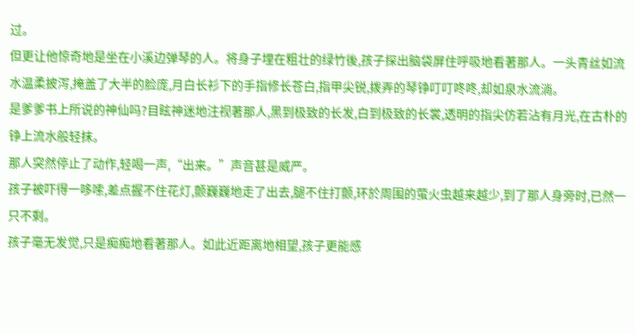过。
但更让他惊奇地是坐在小溪边弹琴的人。将身子埋在粗壮的绿竹後,孩子探出脑袋屏住呼吸地看著那人。一头青丝如流水温柔披泻,掩盖了大半的脸庞,月白长衫下的手指修长苍白,指甲尖锐,拨弄的琴铮叮叮咚咚,却如泉水流淌。
是爹爹书上所说的神仙吗?目眩神迷地注视著那人,黑到极致的长发,白到极致的长裳,透明的指尖仿若沾有月光,在古朴的铮上流水般轻抹。
那人突然停止了动作,轻喝一声,“出来。”声音甚是威严。
孩子被吓得一哆嗦,差点握不住花灯,颤巍巍地走了出去,腿不住打颤,环於周围的萤火虫越来越少,到了那人身旁时,已然一只不剩。
孩子毫无发觉,只是痴痴地看著那人。如此近距离地相望,孩子更能感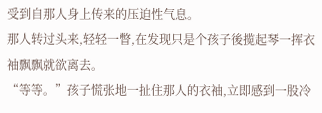受到自那人身上传来的压迫性气息。
那人转过头来,轻轻一瞥,在发现只是个孩子後揽起琴一挥衣袖飘飘就欲离去。
“等等。”孩子慌张地一扯住那人的衣袖,立即感到一股冷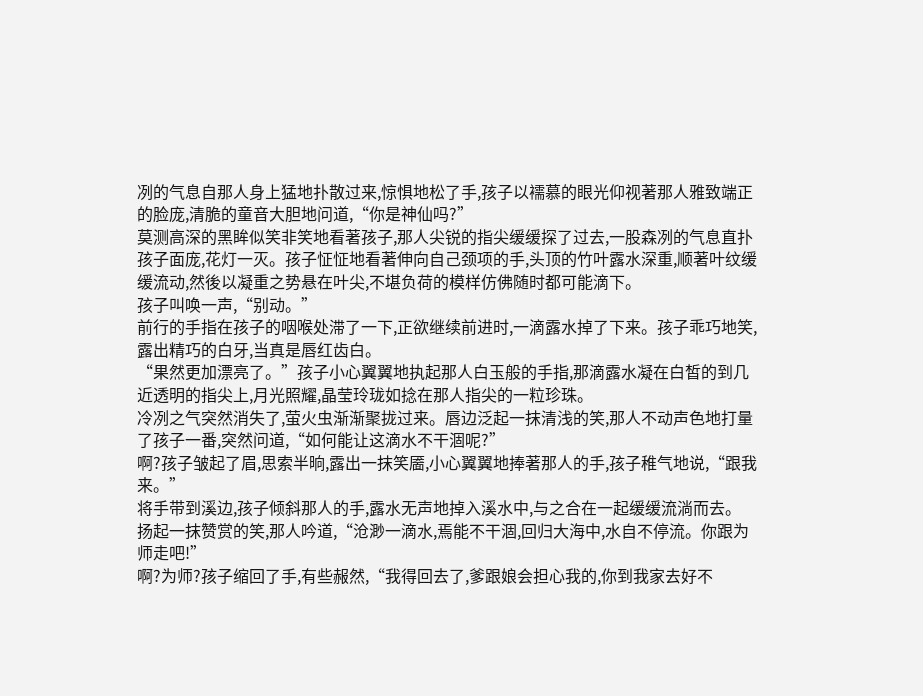冽的气息自那人身上猛地扑散过来,惊惧地松了手,孩子以襦慕的眼光仰视著那人雅致端正的脸庞,清脆的童音大胆地问道,“你是神仙吗?”
莫测高深的黑眸似笑非笑地看著孩子,那人尖锐的指尖缓缓探了过去,一股森冽的气息直扑孩子面庞,花灯一灭。孩子怔怔地看著伸向自己颈项的手,头顶的竹叶露水深重,顺著叶纹缓缓流动,然後以凝重之势悬在叶尖,不堪负荷的模样仿佛随时都可能滴下。
孩子叫唤一声,“别动。”
前行的手指在孩子的咽喉处滞了一下,正欲继续前进时,一滴露水掉了下来。孩子乖巧地笑,露出精巧的白牙,当真是唇红齿白。
“果然更加漂亮了。”孩子小心翼翼地执起那人白玉般的手指,那滴露水凝在白皙的到几近透明的指尖上,月光照耀,晶莹玲珑如捻在那人指尖的一粒珍珠。
冷冽之气突然消失了,萤火虫渐渐聚拢过来。唇边泛起一抹清浅的笑,那人不动声色地打量了孩子一番,突然问道,“如何能让这滴水不干涸呢?”
啊?孩子皱起了眉,思索半晌,露出一抹笑靥,小心翼翼地捧著那人的手,孩子稚气地说,“跟我来。”
将手带到溪边,孩子倾斜那人的手,露水无声地掉入溪水中,与之合在一起缓缓流淌而去。
扬起一抹赞赏的笑,那人吟道,“沧渺一滴水,焉能不干涸,回归大海中,水自不停流。你跟为师走吧!”
啊?为师?孩子缩回了手,有些赧然,“我得回去了,爹跟娘会担心我的,你到我家去好不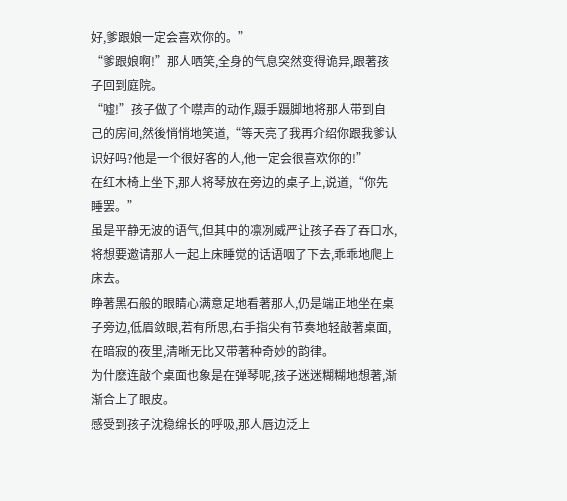好,爹跟娘一定会喜欢你的。”
“爹跟娘啊!”那人哂笑,全身的气息突然变得诡异,跟著孩子回到庭院。
“嘘!”孩子做了个噤声的动作,蹑手蹑脚地将那人带到自己的房间,然後悄悄地笑道,“等天亮了我再介绍你跟我爹认识好吗?他是一个很好客的人,他一定会很喜欢你的!”
在红木椅上坐下,那人将琴放在旁边的桌子上,说道,“你先睡罢。”
虽是平静无波的语气,但其中的凛冽威严让孩子吞了吞口水,将想要邀请那人一起上床睡觉的话语咽了下去,乖乖地爬上床去。
睁著黑石般的眼睛心满意足地看著那人,仍是端正地坐在桌子旁边,低眉敛眼,若有所思,右手指尖有节奏地轻敲著桌面,在暗寂的夜里,清晰无比又带著种奇妙的韵律。
为什麽连敲个桌面也象是在弹琴呢,孩子迷迷糊糊地想著,渐渐合上了眼皮。
感受到孩子沈稳绵长的呼吸,那人唇边泛上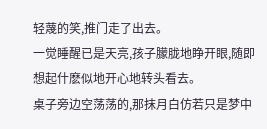轻蔑的笑,推门走了出去。
一觉睡醒已是天亮,孩子朦胧地睁开眼,随即想起什麽似地开心地转头看去。
桌子旁边空荡荡的,那抹月白仿若只是梦中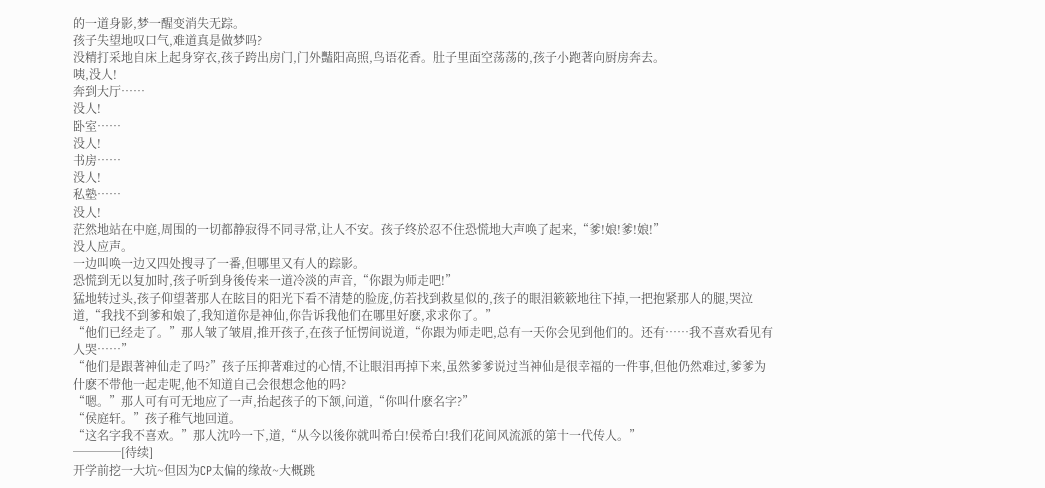的一道身影,梦一醒变消失无踪。
孩子失望地叹口气,难道真是做梦吗?
没精打采地自床上起身穿衣,孩子跨出房门,门外豔阳高照,鸟语花香。肚子里面空荡荡的,孩子小跑著向厨房奔去。
咦,没人!
奔到大厅……
没人!
卧室……
没人!
书房……
没人!
私塾……
没人!
茫然地站在中庭,周围的一切都静寂得不同寻常,让人不安。孩子终於忍不住恐慌地大声唤了起来,“爹!娘!爹!娘!”
没人应声。
一边叫唤一边又四处搜寻了一番,但哪里又有人的踪影。
恐慌到无以复加时,孩子听到身後传来一道冷淡的声音,“你跟为师走吧!”
猛地转过头,孩子仰望著那人在眩目的阳光下看不清楚的脸庞,仿若找到救星似的,孩子的眼泪簌簌地往下掉,一把抱紧那人的腿,哭泣道,“我找不到爹和娘了,我知道你是神仙,你告诉我他们在哪里好麽,求求你了。”
“他们已经走了。”那人皱了皱眉,推开孩子,在孩子怔愣间说道,“你跟为师走吧,总有一天你会见到他们的。还有……我不喜欢看见有人哭……”
“他们是跟著神仙走了吗?”孩子压抑著难过的心情,不让眼泪再掉下来,虽然爹爹说过当神仙是很幸福的一件事,但他仍然难过,爹爹为什麽不带他一起走呢,他不知道自己会很想念他的吗?
“嗯。”那人可有可无地应了一声,抬起孩子的下颔,问道,“你叫什麽名字?”
“侯庭轩。”孩子稚气地回道。
“这名字我不喜欢。”那人沈吟一下,道,“从今以後你就叫希白!侯希白!我们花间风流派的第十一代传人。”
────[待续]
开学前挖一大坑~但因为CP太偏的缘故~大概跳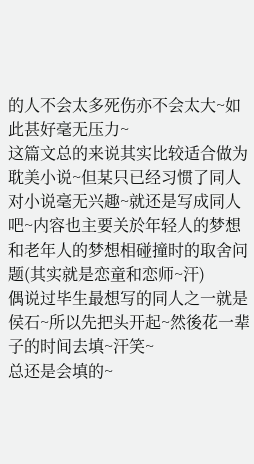的人不会太多死伤亦不会太大~如此甚好毫无压力~
这篇文总的来说其实比较适合做为耽美小说~但某只已经习惯了同人对小说毫无兴趣~就还是写成同人吧~内容也主要关於年轻人的梦想和老年人的梦想相碰撞时的取舍问题(其实就是恋童和恋师~汗)
偶说过毕生最想写的同人之一就是侯石~所以先把头开起~然後花一辈子的时间去填~汗笑~
总还是会填的~